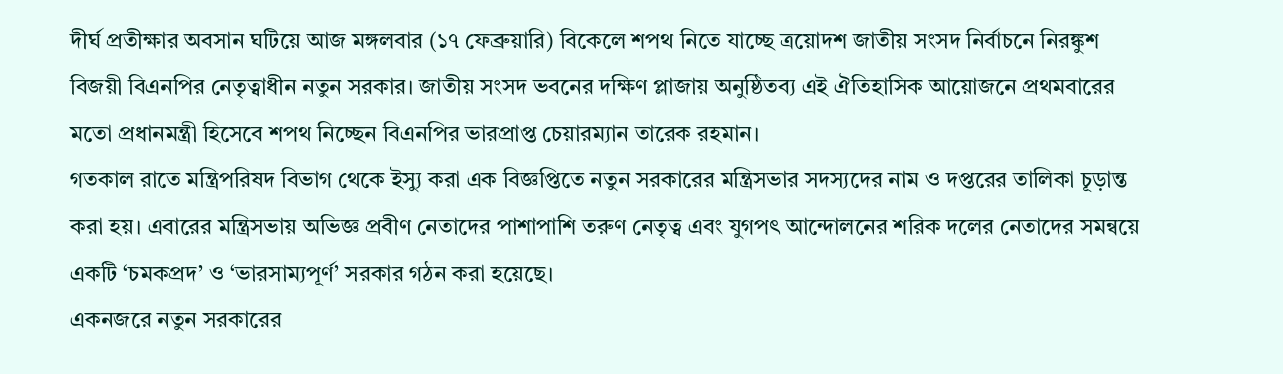দীর্ঘ প্রতীক্ষার অবসান ঘটিয়ে আজ মঙ্গলবার (১৭ ফেব্রুয়ারি) বিকেলে শপথ নিতে যাচ্ছে ত্রয়োদশ জাতীয় সংসদ নির্বাচনে নিরঙ্কুশ বিজয়ী বিএনপির নেতৃত্বাধীন নতুন সরকার। জাতীয় সংসদ ভবনের দক্ষিণ প্লাজায় অনুষ্ঠিতব্য এই ঐতিহাসিক আয়োজনে প্রথমবারের মতো প্রধানমন্ত্রী হিসেবে শপথ নিচ্ছেন বিএনপির ভারপ্রাপ্ত চেয়ারম্যান তারেক রহমান।
গতকাল রাতে মন্ত্রিপরিষদ বিভাগ থেকে ইস্যু করা এক বিজ্ঞপ্তিতে নতুন সরকারের মন্ত্রিসভার সদস্যদের নাম ও দপ্তরের তালিকা চূড়ান্ত করা হয়। এবারের মন্ত্রিসভায় অভিজ্ঞ প্রবীণ নেতাদের পাশাপাশি তরুণ নেতৃত্ব এবং যুগপৎ আন্দোলনের শরিক দলের নেতাদের সমন্বয়ে একটি ‘চমকপ্রদ’ ও ‘ভারসাম্যপূর্ণ’ সরকার গঠন করা হয়েছে।
একনজরে নতুন সরকারের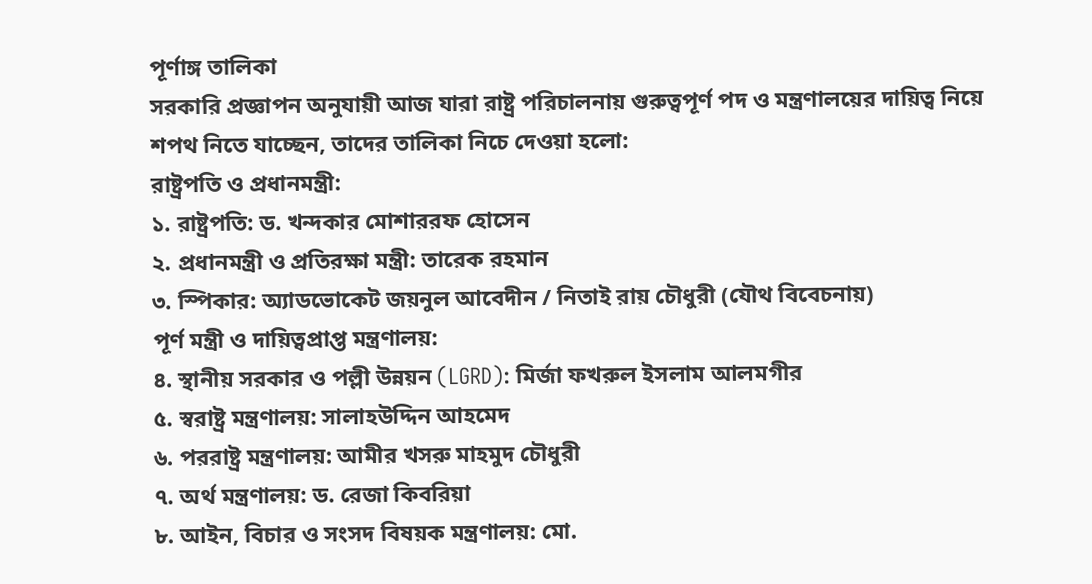পূর্ণাঙ্গ তালিকা
সরকারি প্রজ্ঞাপন অনুযায়ী আজ যারা রাষ্ট্র পরিচালনায় গুরুত্বপূর্ণ পদ ও মন্ত্রণালয়ের দায়িত্ব নিয়ে শপথ নিতে যাচ্ছেন, তাদের তালিকা নিচে দেওয়া হলো:
রাষ্ট্রপতি ও প্রধানমন্ত্রী:
১. রাষ্ট্রপতি: ড. খন্দকার মোশাররফ হোসেন
২. প্রধানমন্ত্রী ও প্রতিরক্ষা মন্ত্রী: তারেক রহমান
৩. স্পিকার: অ্যাডভোকেট জয়নুল আবেদীন / নিতাই রায় চৌধুরী (যৌথ বিবেচনায়)
পূর্ণ মন্ত্রী ও দায়িত্বপ্রাপ্ত মন্ত্রণালয়:
৪. স্থানীয় সরকার ও পল্লী উন্নয়ন (LGRD): মির্জা ফখরুল ইসলাম আলমগীর
৫. স্বরাষ্ট্র মন্ত্রণালয়: সালাহউদ্দিন আহমেদ
৬. পররাষ্ট্র মন্ত্রণালয়: আমীর খসরু মাহমুদ চৌধুরী
৭. অর্থ মন্ত্রণালয়: ড. রেজা কিবরিয়া
৮. আইন, বিচার ও সংসদ বিষয়ক মন্ত্রণালয়: মো.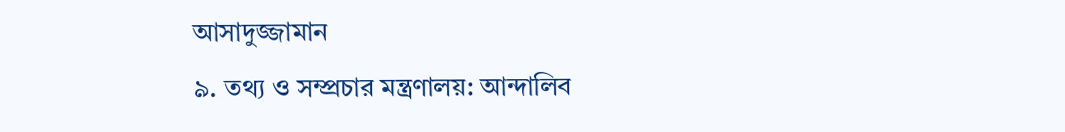আসাদুজ্জামান
৯. তথ্য ও সম্প্রচার মন্ত্রণালয়: আন্দালিব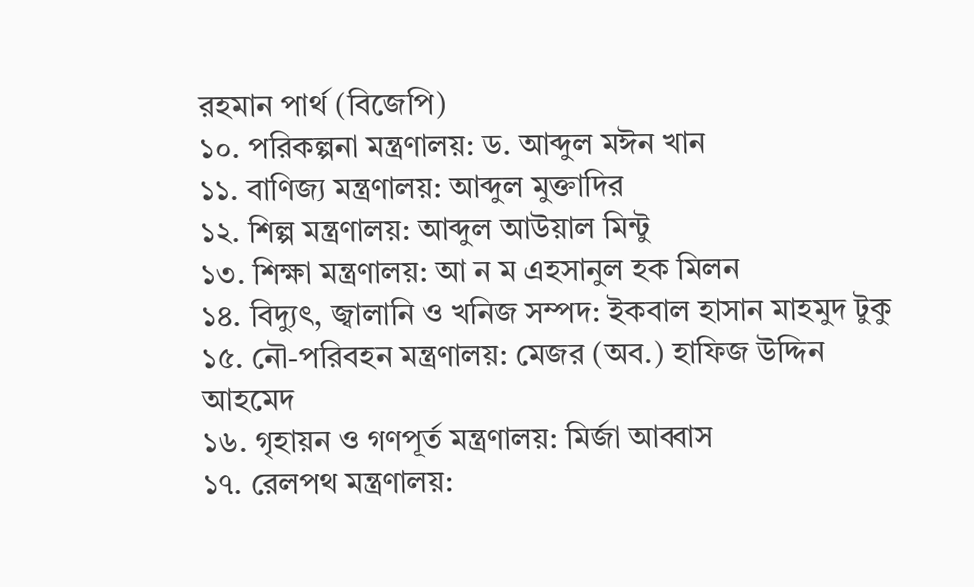রহমান পার্থ (বিজেপি)
১০. পরিকল্পনা মন্ত্রণালয়: ড. আব্দুল মঈন খান
১১. বাণিজ্য মন্ত্রণালয়: আব্দুল মুক্তাদির
১২. শিল্প মন্ত্রণালয়: আব্দুল আউয়াল মিন্টু
১৩. শিক্ষা মন্ত্রণালয়: আ ন ম এহসানুল হক মিলন
১৪. বিদ্যুৎ, জ্বালানি ও খনিজ সম্পদ: ইকবাল হাসান মাহমুদ টুকু
১৫. নৌ-পরিবহন মন্ত্রণালয়: মেজর (অব.) হাফিজ উদ্দিন আহমেদ
১৬. গৃহায়ন ও গণপূর্ত মন্ত্রণালয়: মির্জা আব্বাস
১৭. রেলপথ মন্ত্রণালয়: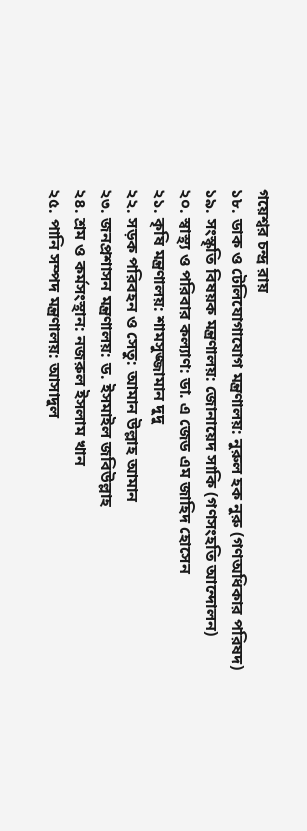গয়েশ্বর চন্দ্র রায়
১৮. ডাক ও টেলিযোগাযোগ মন্ত্রণালয়: নুরুল হক নুরু (গণঅধিকার পরিষদ)
১৯. সংস্কৃতি বিষয়ক মন্ত্রণালয়: জোনায়েদ সাকি (গণসংহতি আন্দোলন)
২০. স্বাস্থ্য ও পরিবার কল্যাণ: ডা. এ জেড এম জাহিদ হোসেন
২১. কৃষি মন্ত্রণালয়: শামসুজ্জামান দুদু
২২. সড়ক পরিবহন ও সেতু: আমান উল্লাহ আমান
২৩. জনপ্রশাসন মন্ত্রণালয়: ড. ইসমাইল জবিউল্লাহ
২৪. শ্রম ও কর্মসংস্থান: নজরুল ইসলাম খান
২৫. পানি সম্পদ মন্ত্রণালয়: আসাদুল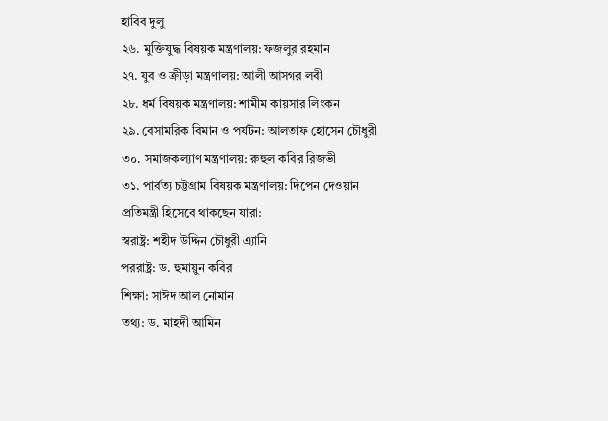হাবিব দুলু
২৬. মুক্তিযুদ্ধ বিষয়ক মন্ত্রণালয়: ফজলুর রহমান
২৭. যুব ও ক্রীড়া মন্ত্রণালয়: আলী আসগর লবী
২৮. ধর্ম বিষয়ক মন্ত্রণালয়: শামীম কায়সার লিংকন
২৯. বেসামরিক বিমান ও পর্যটন: আলতাফ হোসেন চৌধুরী
৩০. সমাজকল্যাণ মন্ত্রণালয়: রুহুল কবির রিজভী
৩১. পার্বত্য চট্টগ্রাম বিষয়ক মন্ত্রণালয়: দিপেন দেওয়ান
প্রতিমন্ত্রী হিসেবে থাকছেন যারা:
স্বরাষ্ট্র: শহীদ উদ্দিন চৌধুরী এ্যানি
পররাষ্ট্র: ড. হুমায়ুন কবির
শিক্ষা: সাঈদ আল নোমান
তথ্য: ড. মাহদী আমিন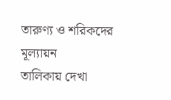তারুণ্য ও শরিকদের মূল্যায়ন
তালিকায় দেখা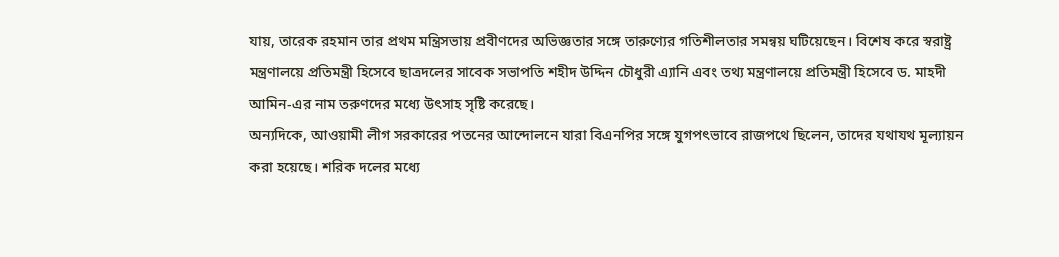যায়, তারেক রহমান তার প্রথম মন্ত্রিসভায় প্রবীণদের অভিজ্ঞতার সঙ্গে তারুণ্যের গতিশীলতার সমন্বয় ঘটিয়েছেন। বিশেষ করে স্বরাষ্ট্র মন্ত্রণালয়ে প্রতিমন্ত্রী হিসেবে ছাত্রদলের সাবেক সভাপতি শহীদ উদ্দিন চৌধুরী এ্যানি এবং তথ্য মন্ত্রণালয়ে প্রতিমন্ত্রী হিসেবে ড. মাহদী আমিন-এর নাম তরুণদের মধ্যে উৎসাহ সৃষ্টি করেছে।
অন্যদিকে, আওয়ামী লীগ সরকারের পতনের আন্দোলনে যারা বিএনপির সঙ্গে যুগপৎভাবে রাজপথে ছিলেন, তাদের যথাযথ মূল্যায়ন করা হয়েছে। শরিক দলের মধ্যে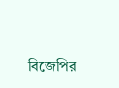বিজেপির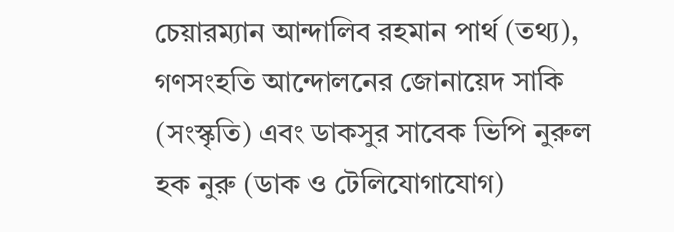চেয়ারম্যান আন্দালিব রহমান পার্থ (তথ্য), গণসংহতি আন্দোলনের জোনায়েদ সাকি (সংস্কৃতি) এবং ডাকসুর সাবেক ভিপি নুরুল হক নুরু (ডাক ও টেলিযোগাযোগ)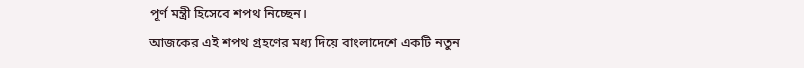পূর্ণ মন্ত্রী হিসেবে শপথ নিচ্ছেন।
আজকের এই শপথ গ্রহণের মধ্য দিয়ে বাংলাদেশে একটি নতুন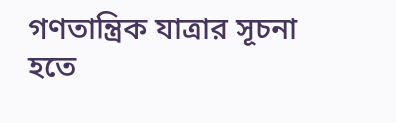গণতান্ত্রিক যাত্রার সূচনা হতে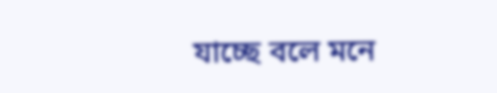যাচ্ছে বলে মনে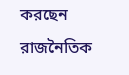করছেন রাজনৈতিক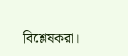বিশ্লেষকরা।